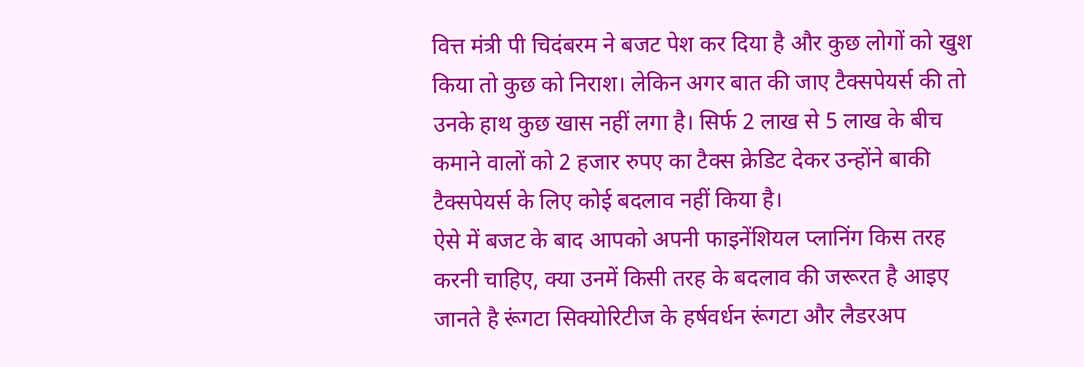वित्त मंत्री पी चिदंबरम ने बजट पेश कर दिया है और कुछ लोगों को खुश किया तो कुछ को निराश। लेकिन अगर बात की जाए टैक्सपेयर्स की तो उनके हाथ कुछ खास नहीं लगा है। सिर्फ 2 लाख से 5 लाख के बीच कमाने वालों को 2 हजार रुपए का टैक्स क्रेडिट देकर उन्होंने बाकी टैक्सपेयर्स के लिए कोई बदलाव नहीं किया है।
ऐसे में बजट के बाद आपको अपनी फाइनेंशियल प्लानिंग किस तरह करनी चाहिए, क्या उनमें किसी तरह के बदलाव की जरूरत है आइए जानते है रूंगटा सिक्योरिटीज के हर्षवर्धन रूंगटा और लैडरअप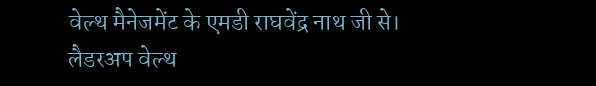वेल्थ मैनेजमेंट के एमडी राघवेंद्र नाथ जी से।
लैडरअप वेल्थ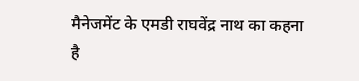मैनेजमेंट के एमडी राघवेंद्र नाथ का कहना है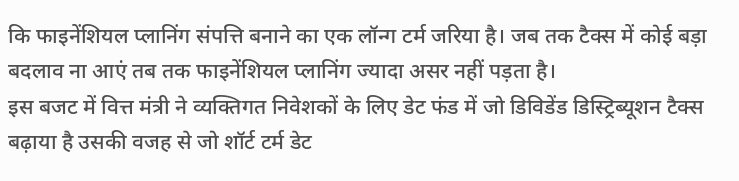कि फाइनेंशियल प्लानिंग संपत्ति बनाने का एक लॉन्ग टर्म जरिया है। जब तक टैक्स में कोई बड़ा बदलाव ना आएं तब तक फाइनेंशियल प्लानिंग ज्यादा असर नहीं पड़ता है।
इस बजट में वित्त मंत्री ने व्यक्तिगत निवेशकों के लिए डेट फंड में जो डिविडेंड डिस्ट्रिब्यूशन टैक्स बढ़ाया है उसकी वजह से जो शॉर्ट टर्म डेट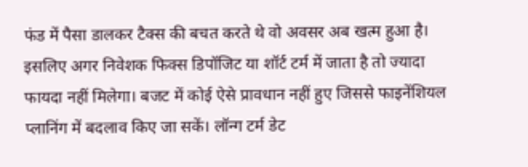फंड में पैसा डालकर टैक्स की बचत करते थे वो अवसर अब खत्म हुआ है। इसलिए अगर निवेशक फिक्स डिपॉजिट या शॉर्ट टर्म में जाता है तो ज्यादा फायदा नहीं मिलेगा। बजट में कोई ऐसे प्रावधान नहीं हुए जिससे फाइनेंशियल प्लानिंग में बदलाव किए जा सकें। लॉन्ग टर्म डेट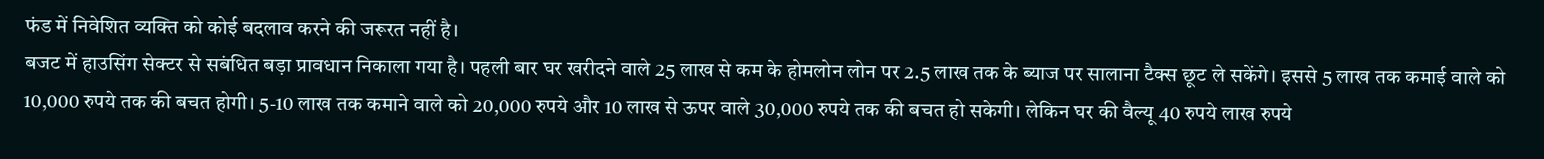फंड में निवेशित व्यक्ति को कोई बदलाव करने की जरूरत नहीं है।
बजट में हाउसिंग सेक्टर से सबंधित बड़ा प्रावधान निकाला गया है। पहली बार घर खरीदने वाले 25 लाख से कम के होमलोन लोन पर 2.5 लाख तक के ब्याज पर सालाना टैक्स छूट ले सकेंगे। इससे 5 लाख तक कमाई वाले को 10,000 रुपये तक की बचत होगी। 5-10 लाख तक कमाने वाले को 20,000 रुपये और 10 लाख से ऊपर वाले 30,000 रुपये तक की बचत हो सकेगी। लेकिन घर की वैल्यू 40 रुपये लाख रुपये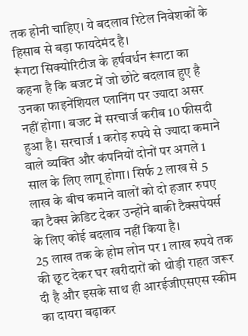तक होनी चाहिए। ये बदलाव रिटेल निवेशकों के हिसाब से बड़ा फायदेमंद है।
रूंगटा सिक्योरिटीज के हर्षवर्धन रूंगटा का कहना है कि बजट में जो छोटे बदलाव हुए है उनका फाइनेंशियल प्लानिंग पर ज्यादा असर नहीं होगा। बजट में सरचार्ज करीब 10 फीसदी हुआ है। सरचार्ज 1 करोड़ रुपये से ज्यादा कमाने वाले व्यक्ति और कंपनियों दोनों पर अगले 1 साल के लिए लागू होगा। सिर्फ 2 लाख से 5 लाख के बीच कमाने वालों को दो हजार रुपए का टैक्स क्रेडिट देकर उन्होंने बाकी टैक्सपेयर्स के लिए कोई बदलाव नहीं किया है।
25 लाख तक के होम लोन पर 1 लाख रुपये तक की छूट देकर घर खरीदारों को थोड़ी राहत जरूर दी है और इसके साथ ही आरईजीएसएस स्कीम का दायरा बढ़ाकर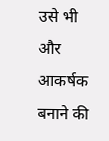उसे भी और आकर्षक बनाने की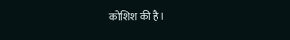कोशिश की है।